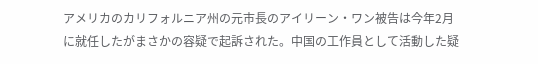アメリカのカリフォルニア州の元市長のアイリーン・ワン被告は今年2月に就任したがまさかの容疑で起訴された。中国の工作員として活動した疑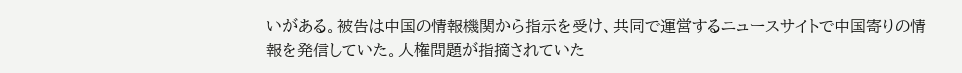いがある。被告は中国の情報機関から指示を受け、共同で運営するニュースサイトで中国寄りの情報を発信していた。人権問題が指摘されていた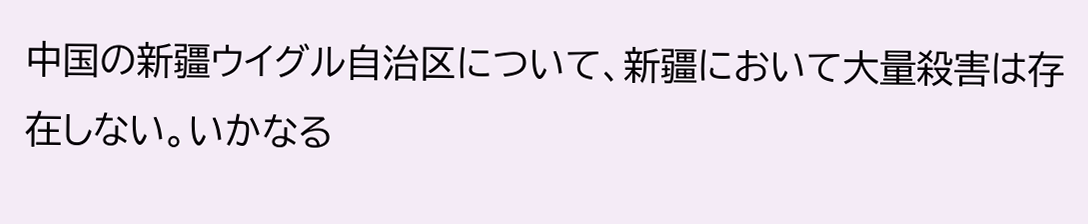中国の新疆ウイグル自治区について、新疆において大量殺害は存在しない。いかなる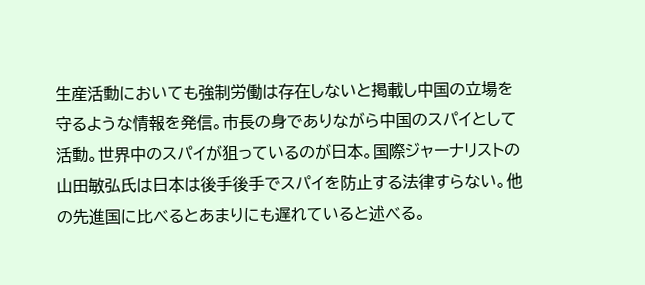生産活動においても強制労働は存在しないと掲載し中国の立場を守るような情報を発信。市長の身でありながら中国のスパイとして活動。世界中のスパイが狙っているのが日本。国際ジャーナリストの山田敏弘氏は日本は後手後手でスパイを防止する法律すらない。他の先進国に比べるとあまりにも遅れていると述べる。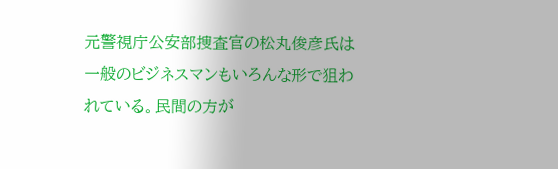元警視庁公安部捜査官の松丸俊彦氏は一般のビジネスマンもいろんな形で狙われている。民間の方が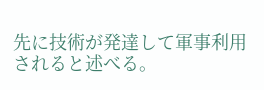先に技術が発達して軍事利用されると述べる。